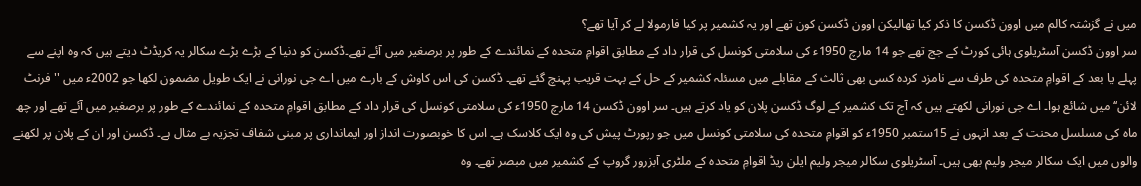میں نے گزشتہ کالم میں اوون ڈکسن کا ذکر کیا تھالیکن اوون ڈکسن کون تھے اور یہ کشمیر پر کیا فارمولا لے کر آیا تھے؟
سر اوون ڈکسن آسٹریلوی ہائی کورٹ کے جج تھے جو 14 مارچ 1950ء کی سلامتی کونسل کی قرار داد کے مطابق اقوامِ متحدہ کے نمائندے کے طور پر برصغیر میں آئے تھے۔ڈکسن کو دنیا کے بڑے بڑے سکالر یہ کریڈٹ دیتے ہیں کہ وہ اپنے سے پہلے یا بعد کے اقوامِ متحدہ کی طرف سے نامزد کردہ کسی بھی ثالث کے مقابلے میں مسئلہ کشمیر کے حل کے بہت قریب پہنچ گئے تھے۔ ڈکسن کی اس کاوش کے بارے میں اے جی نورانی نے ایک طویل مضمون لکھا جو 2002ء میں ''فرنٹ لائن‘‘ میں شائع ہوا۔ اے جی نورانی لکھتے ہیں کہ آج تک کشمیر کے لوگ ڈکسن پلان کو یاد کرتے ہیں۔ سر اوون ڈکسن 14 مارچ 1950ء کی سلامتی کونسل کی قرار داد کے مطابق اقوامِ متحدہ کے نمائندے کے طور پر برصغیر میں آئے تھے اور چھ ماہ کی مسلسل محنت کے بعد انہوں نے 15ستمبر 1950ء کو اقوامِ متحدہ کی سلامتی کونسل میں جو رپورٹ پیش کی وہ ایک کلاسک ہے۔ اس کا خوبصورت انداز اور ایمانداری پر مبنی شفاف تجزیہ بے مثال ہے۔ ڈکسن اور ان کے پلان پر لکھنے والوں میں ایک سکالر میجر ولیم بھی ہیں۔ آسٹریلوی سکالر میجر ولیم ایلن ریڈ اقوامِ متحدہ کے ملٹری آبزرور گروپ کے کشمیر میں مبصر تھے۔ وہ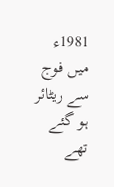1981ء میں فوج سے ریٹائر ہو گئے تھے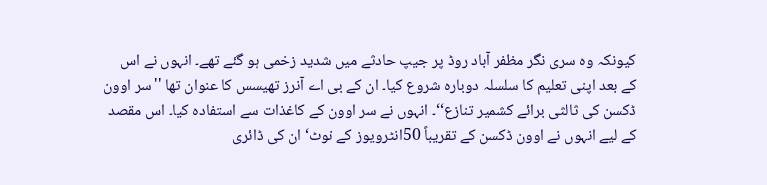کیونکہ وہ سری نگر مظفر آباد روڈ پر جیپ حادثے میں شدید زخمی ہو گئے تھے۔ انہوں نے اس کے بعد اپنی تعلیم کا سلسلہ دوبارہ شروع کیا۔ ان کے بی اے آنرز تھیسس کا عنوان تھا ''سر اوون ڈکسن کی ثالثی برائے کشمیر تنازع‘‘۔ انہوں نے سر اوون کے کاغذات سے استفادہ کیا۔ اس مقصد کے لیے انہوں نے اوون ڈکسن کے تقریباً 50انٹرویوز کے نوٹ‘ ان کی ڈائری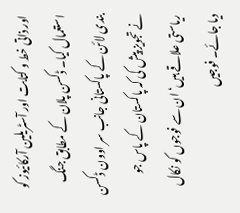اور ذاتی خط و کتابت اور آسٹریلین آرکائیوز کو استعمال کیا۔ ڈکسن پلان کے مطابق جنگ بندی لائن کے پاکستانی جانب سر اوون ڈکسن نے تجویز پیش کی کہ پاکستان کے پاس جو ریاستی علاقے ہیں‘ ان سے فوجوں کو نکال دیا جائے۔ فوجیں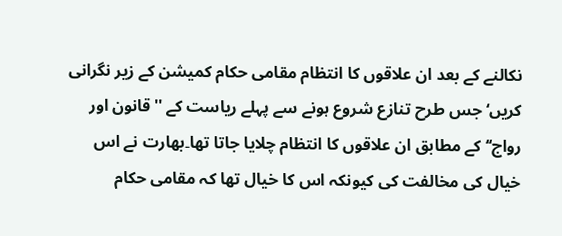نکالنے کے بعد ان علاقوں کا انتظام مقامی حکام کمیشن کے زیر نگرانی کریں‘ جس طرح تنازع شروع ہونے سے پہلے ریاست کے ''قانون اور رواج‘‘ کے مطابق ان علاقوں کا انتظام چلایا جاتا تھا۔بھارت نے اس خیال کی مخالفت کی کیونکہ اس کا خیال تھا کہ مقامی حکام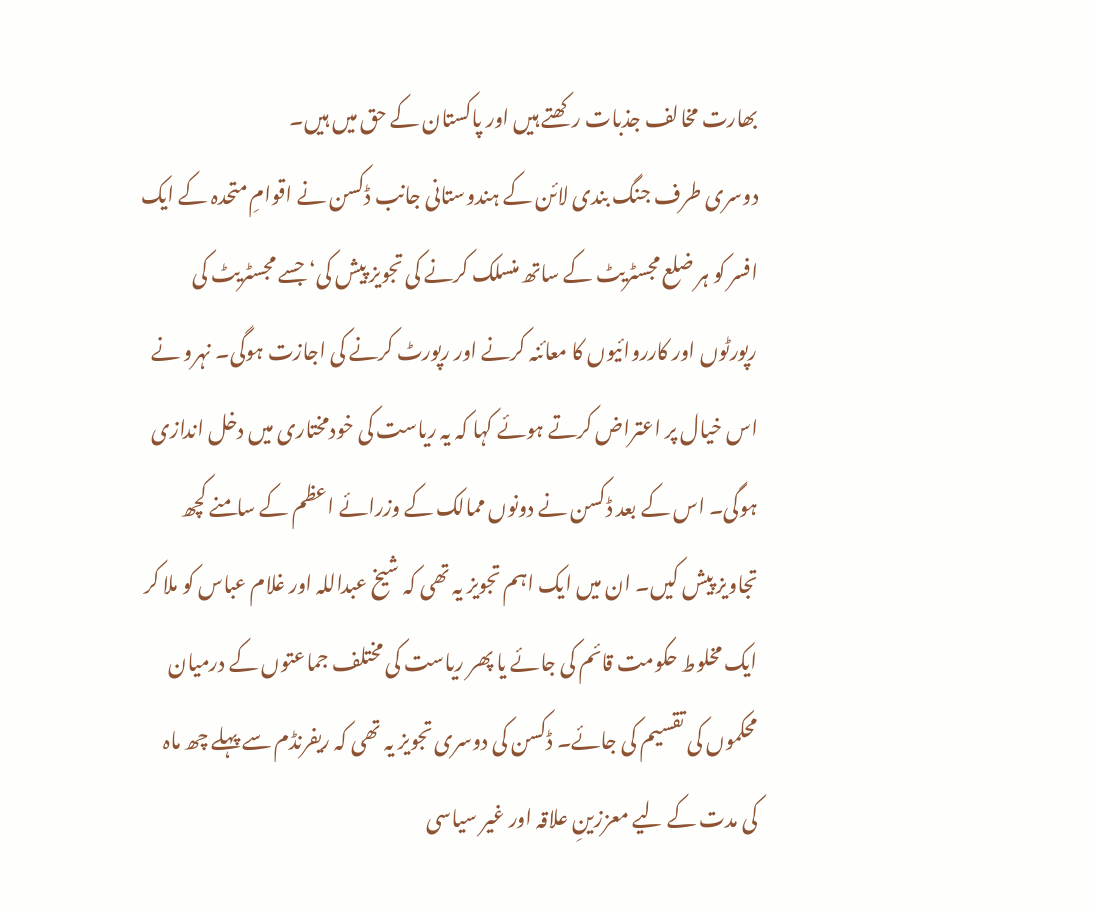بھارت مخالف جذبات رکھتے ہیں اور پاکستان کے حق میں ہیں۔
دوسری طرف جنگ بندی لائن کے ہندوستانی جانب ڈکسن نے اقوامِ متحدہ کے ایک افسر کو ہر ضلع مجسٹریٹ کے ساتھ منسلک کرنے کی تجویز پیش کی‘ جسے مجسٹریٹ کی رپورٹوں اور کارروائیوں کا معائنہ کرنے اور رپورٹ کرنے کی اجازت ہوگی۔ نہرو نے اس خیال پر اعتراض کرتے ہوئے کہا کہ یہ ریاست کی خودمختاری میں دخل اندازی ہوگی۔ اس کے بعد ڈکسن نے دونوں ممالک کے وزرائے اعظم کے سامنے کچھ تجاویز پیش کیں۔ ان میں ایک اہم تجویز یہ تھی کہ شیخ عبداللہ اور غلام عباس کو ملا کر ایک مخلوط حکومت قائم کی جائے یا پھر ریاست کی مختلف جماعتوں کے درمیان محکموں کی تقسیم کی جائے۔ ڈکسن کی دوسری تجویز یہ تھی کہ ریفرنڈم سے پہلے چھ ماہ کی مدت کے لیے معززینِ علاقہ اور غیر سیاسی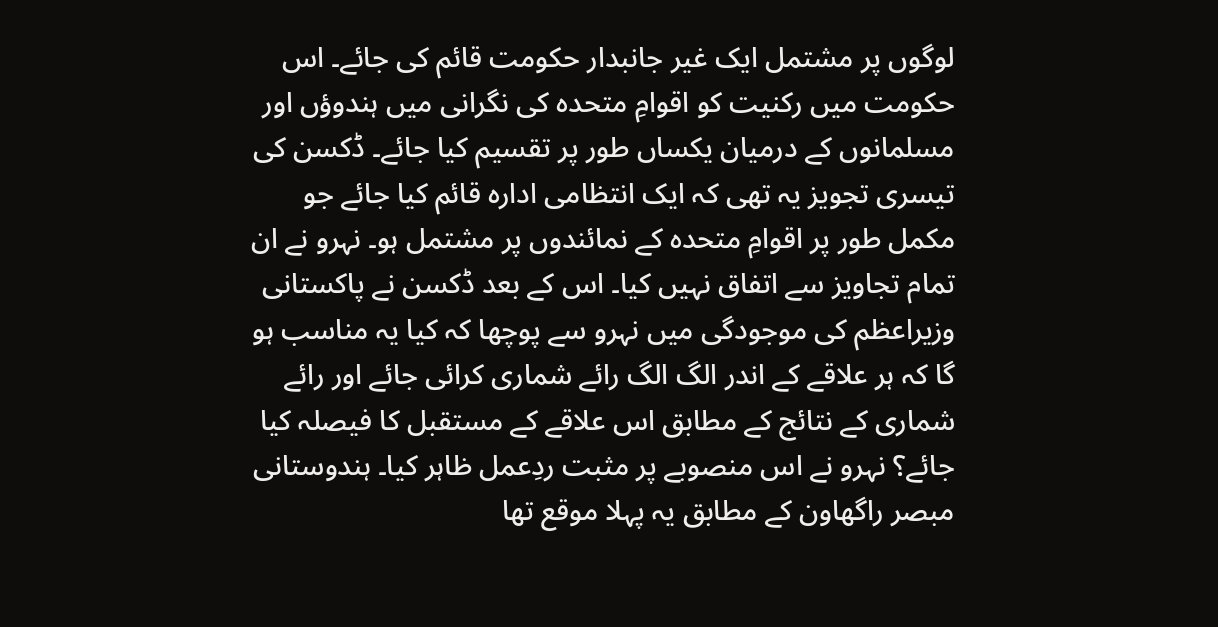لوگوں پر مشتمل ایک غیر جانبدار حکومت قائم کی جائے۔ اس حکومت میں رکنیت کو اقوامِ متحدہ کی نگرانی میں ہندوؤں اور مسلمانوں کے درمیان یکساں طور پر تقسیم کیا جائے۔ ڈکسن کی تیسری تجویز یہ تھی کہ ایک انتظامی ادارہ قائم کیا جائے جو مکمل طور پر اقوامِ متحدہ کے نمائندوں پر مشتمل ہو۔ نہرو نے ان تمام تجاویز سے اتفاق نہیں کیا۔ اس کے بعد ڈکسن نے پاکستانی وزیراعظم کی موجودگی میں نہرو سے پوچھا کہ کیا یہ مناسب ہو گا کہ ہر علاقے کے اندر الگ الگ رائے شماری کرائی جائے اور رائے شماری کے نتائج کے مطابق اس علاقے کے مستقبل کا فیصلہ کیا جائے؟ نہرو نے اس منصوبے پر مثبت ردِعمل ظاہر کیا۔ ہندوستانی مبصر راگھاون کے مطابق یہ پہلا موقع تھا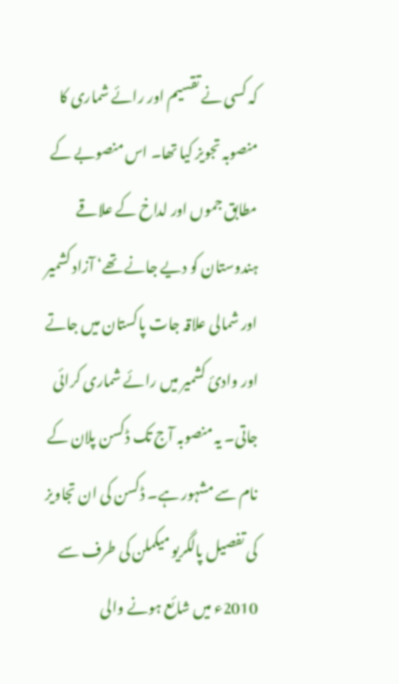کہ کسی نے تقسیم اور رائے شماری کا منصوبہ تجویز کیا تھا۔ اس منصوبے کے مطابق جموں اور لداخ کے علاقے ہندوستان کو دیے جانے تھے‘ آزاد کشمیر اور شمالی علاقہ جات پاکستان میں جاتے اور وادیٔ کشمیر میں رائے شماری کرائی جاتی۔ یہ منصوبہ آج تک ڈکسن پلان کے نام سے مشہور ہے۔ ڈکسن کی ان تجاویز کی تفصیل پالگریو میکملن کی طرف سے 2010ء میں شائع ہونے والی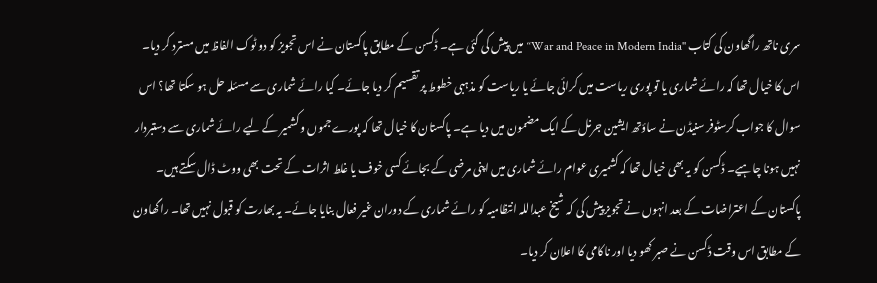سری ناتھ راگھاون کی کتاب ''War and Peace in Modern India‘‘ میں پیش کی گئی ہے۔ ڈکسن کے مطابق پاکستان نے اس تجویز کو دو ٹوک الفاظ میں مسترد کر دیا۔ اس کا خیال تھا کہ رائے شماری یا تو پوری ریاست میں کرائی جائے یا ریاست کو مذہبی خطوط پر تقسیم کر دیا جائے۔ کیا رائے شماری سے مسئلہ حل ہو سکتا تھا؟ اس سوال کا جواب کرسٹوفر سنیڈن نے ساؤتھ ایشین جرنل کے ایک مضمون میں دیا ہے۔ پاکستان کا خیال تھا کہ پورے جموں و کشمیر کے لیے رائے شماری سے دستبردار نہیں ہونا چاہیے۔ ڈکسن کو یہ بھی خیال تھا کہ کشمیری عوام رائے شماری میں اپنی مرضی کے بجائے کسی خوف یا غلط اثرات کے تحت بھی ووٹ ڈال سکتے ہیں۔ پاکستان کے اعتراضات کے بعد انہوں نے تجویز پیش کی کہ شیخ عبداللہ انتظامیہ کو رائے شماری کے دوران غیر فعال بنایا جائے۔ یہ بھارت کو قبول نہیں تھا۔ راگھاون کے مطابق اس وقت ڈکسن نے صبر کھو دیا اور ناکامی کا اعلان کر دیا۔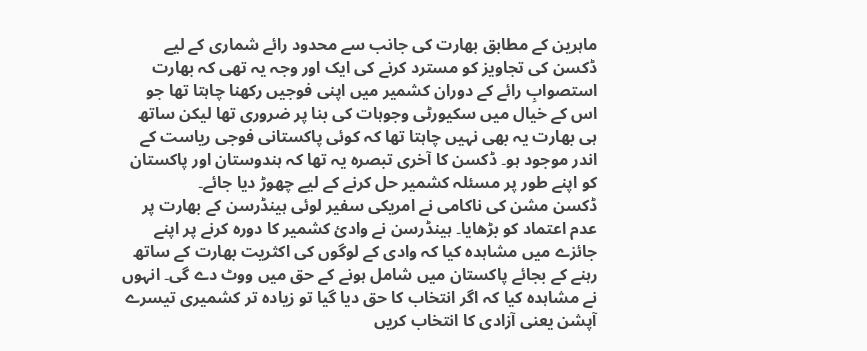ماہرین کے مطابق بھارت کی جانب سے محدود رائے شماری کے لیے ڈکسن کی تجاویز کو مسترد کرنے کی ایک اور وجہ یہ تھی کہ بھارت استصوابِ رائے کے دوران کشمیر میں اپنی فوجیں رکھنا چاہتا تھا جو اس کے خیال میں سکیورٹی وجوہات کی بنا پر ضروری تھا لیکن ساتھ ہی بھارت یہ بھی نہیں چاہتا تھا کہ کوئی پاکستانی فوجی ریاست کے اندر موجود ہو۔ ڈکسن کا آخری تبصرہ یہ تھا کہ ہندوستان اور پاکستان کو اپنے طور پر مسئلہ کشمیر حل کرنے کے لیے چھوڑ دیا جائے۔
ڈکسن مشن کی ناکامی نے امریکی سفیر لوئی ہینڈرسن کے بھارت پر عدم اعتماد کو بڑھایا۔ ہینڈرسن نے وادیٔ کشمیر کا دورہ کرنے پر اپنے جائزے میں مشاہدہ کیا کہ وادی کے لوگوں کی اکثریت بھارت کے ساتھ رہنے کے بجائے پاکستان میں شامل ہونے کے حق میں ووٹ دے گی۔ انہوں نے مشاہدہ کیا کہ اگر انتخاب کا حق دیا گیا تو زیادہ تر کشمیری تیسرے آپشن یعنی آزادی کا انتخاب کریں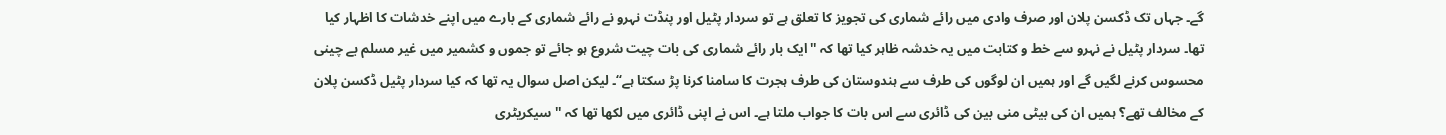گے۔ جہاں تک ڈکسن پلان اور صرف وادی میں رائے شماری کی تجویز کا تعلق ہے تو سردار پٹیل اور پنڈت نہرو نے رائے شماری کے بارے میں اپنے خدشات کا اظہار کیا تھا۔ سردار پٹیل نے نہرو سے خط و کتابت میں یہ خدشہ ظاہر کیا تھا کہ ''ایک بار رائے شماری کی بات چیت شروع ہو جائے تو جموں و کشمیر میں غیر مسلم بے چینی محسوس کرنے لگیں گے اور ہمیں ان لوگوں کی طرف سے ہندوستان کی طرف ہجرت کا سامنا کرنا پڑ سکتا ہے‘‘۔ لیکن اصل سوال یہ تھا کہ کیا سردار پٹیل ڈکسن پلان کے مخالف تھے؟ ہمیں ان کی بیٹی منی بین کی ڈائری سے اس بات کا جواب ملتا ہے۔ اس نے اپنی ڈائری میں لکھا تھا کہ ''سیکریٹری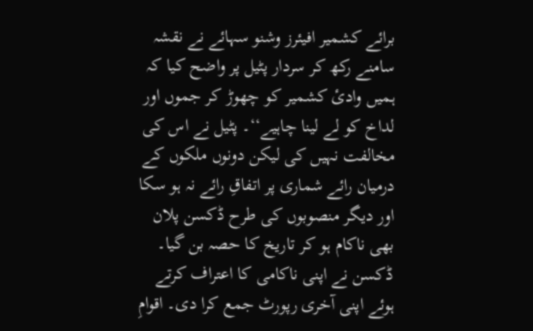برائے کشمیر افیئرز وشنو سہائے نے نقشہ سامنے رکھ کر سردار پٹیل پر واضح کیا کہ ہمیں وادیٔ کشمیر کو چھوڑ کر جموں اور لداخ کو لے لینا چاہیے‘‘۔ پٹیل نے اس کی مخالفت نہیں کی لیکن دونوں ملکوں کے درمیان رائے شماری پر اتفاقِ رائے نہ ہو سکا اور دیگر منصوبوں کی طرح ڈکسن پلان بھی ناکام ہو کر تاریخ کا حصہ بن گیا۔ ڈکسن نے اپنی ناکامی کا اعتراف کرتے ہوئے اپنی آخری رپورٹ جمع کرا دی۔ اقوامِ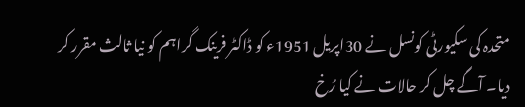متحدہ کی سکیورٹی کونسل نے 30اپریل 1951ء کو ڈاکٹر فرینک گراہم کو نیا ثالث مقرر کر دیا۔ آگے چل کر حالات نے کیا رُخ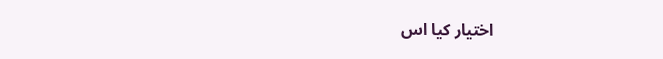اختیار کیا اس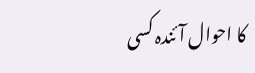کا احوال آئندہ کسی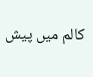کالم میں پیش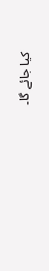کیا جائے گا۔